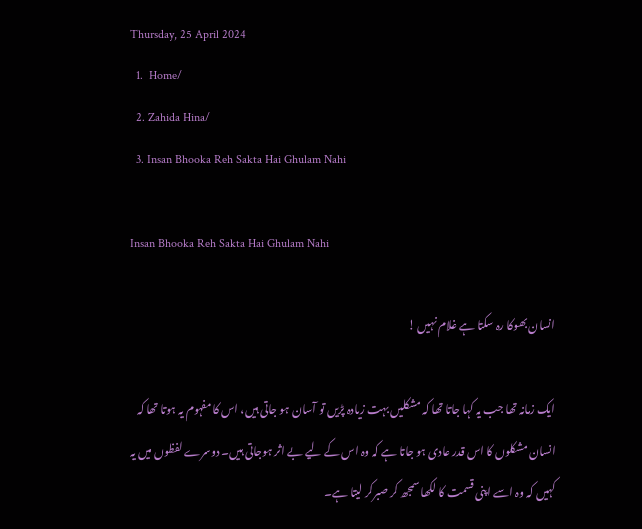Thursday, 25 April 2024
  1.  Home/
  2. Zahida Hina/
  3. Insan Bhooka Reh Sakta Hai Ghulam Nahi

Insan Bhooka Reh Sakta Hai Ghulam Nahi

انسان بھوکا رہ سکتا ہے غلام نہیں !

ایک زمانہ تھا جب یہ کہا جاتا تھا کہ مشکلیں بہت زیادہ پڑیں تو آسان ہو جاتی ہیں، اس کا مفہوم یہ ہوتا تھا کہ انسان مشکلوں کا اس قدر عادی ہو جاتا ہے کہ وہ اس کے لیے بے اثر ہوجاتی ہیں۔ دوسرے لفظوں میں یہ کہیں کہ وہ اسے اپنی قسمت کا لکھا سمجھ کر صبرکر لیتا ہے۔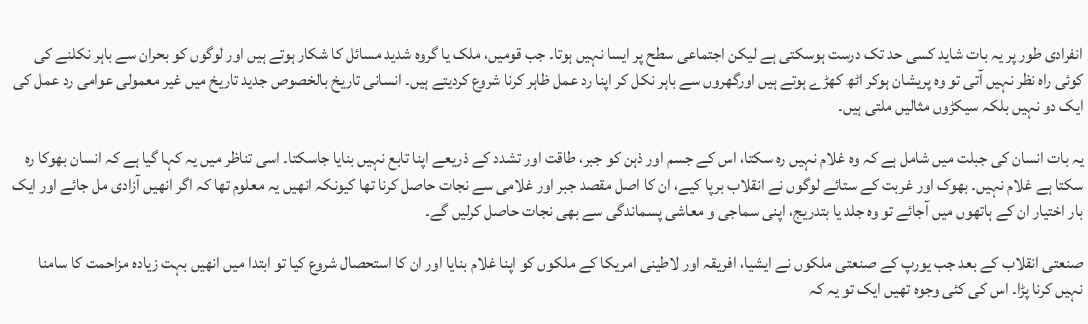انفرادی طور پر یہ بات شاید کسی حد تک درست ہوسکتی ہے لیکن اجتماعی سطح پر ایسا نہیں ہوتا۔ جب قومیں، ملک یا گروہ شدید مسائل کا شکار ہوتے ہیں اور لوگوں کو بحران سے باہر نکلنے کی کوئی راہ نظر نہیں آتی تو وہ پریشان ہوکر اٹھ کھڑے ہوتے ہیں اورگھروں سے باہر نکل کر اپنا رد عمل ظاہر کرنا شروع کردیتے ہیں۔ انسانی تاریخ بالخصوص جدید تاریخ میں غیر معمولی عوامی رد عمل کی ایک دو نہیں بلکہ سیکڑوں مثالیں ملتی ہیں۔

یہ بات انسان کی جبلت میں شامل ہے کہ وہ غلام نہیں رہ سکتا، اس کے جسم اور ذہن کو جبر، طاقت اور تشدد کے ذریعے اپنا تابع نہیں بنایا جاسکتا۔ اسی تناظر میں یہ کہا گیا ہے کہ انسان بھوکا رہ سکتا ہے غلام نہیں۔ بھوک اور غربت کے ستائے لوگوں نے انقلاب برپا کیے، ان کا اصل مقصد جبر اور غلامی سے نجات حاصل کرنا تھا کیونکہ انھیں یہ معلوم تھا کہ اگر انھیں آزادی مل جائے اور ایک بار اختیار ان کے ہاتھوں میں آجائے تو وہ جلد یا بتدریج، اپنی سماجی و معاشی پسماندگی سے بھی نجات حاصل کرلیں گے۔

صنعتی انقلاب کے بعد جب یورپ کے صنعتی ملکوں نے ایشیا، افریقہ اور لاطینی امریکا کے ملکوں کو اپنا غلام بنایا اور ان کا استحصال شروع کیا تو ابتدا میں انھیں بہت زیادہ مزاحمت کا سامنا نہیں کرنا پڑا۔ اس کی کئی وجوہ تھیں ایک تو یہ کہ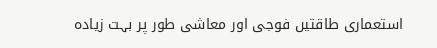استعماری طاقتیں فوجی اور معاشی طور پر بہت زیادہ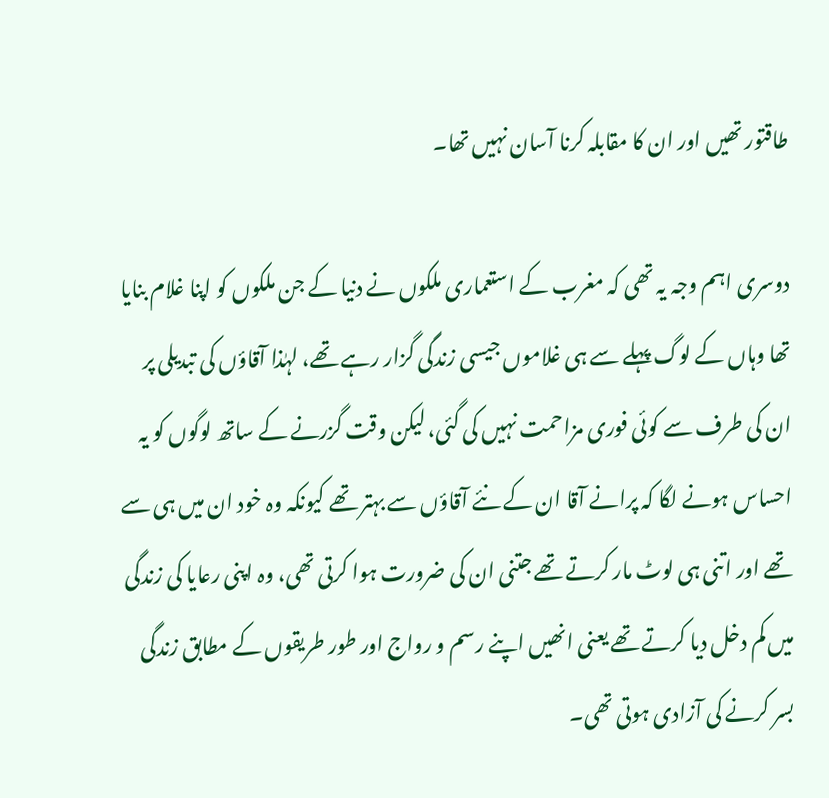طاقتور تھیں اور ان کا مقابلہ کرنا آسان نہیں تھا۔

دوسری اہم وجہ یہ تھی کہ مغرب کے استعماری ملکوں نے دنیا کے جن ملکوں کو اپنا غلام بنایا تھا وہاں کے لوگ پہلے سے ہی غلاموں جیسی زندگی گزار رہے تھے، لہٰذا آقاؤں کی تبدیلی پر ان کی طرف سے کوئی فوری مزاحمت نہیں کی گئی، لیکن وقت گزرنے کے ساتھ لوگوں کو یہ احساس ہونے لگا کہ پرانے آقا ان کے نئے آقاؤں سے بہتر تھے کیونکہ وہ خود ان میں ہی سے تھے اور اتنی ہی لوٹ مار کرتے تھے جتنی ان کی ضرورت ہوا کرتی تھی، وہ اپنی رعایا کی زندگی میں کم دخل دیا کرتے تھے یعنی انھیں اپنے رسم و رواج اور طور طریقوں کے مطابق زندگی بسر کرنے کی آزادی ہوتی تھی۔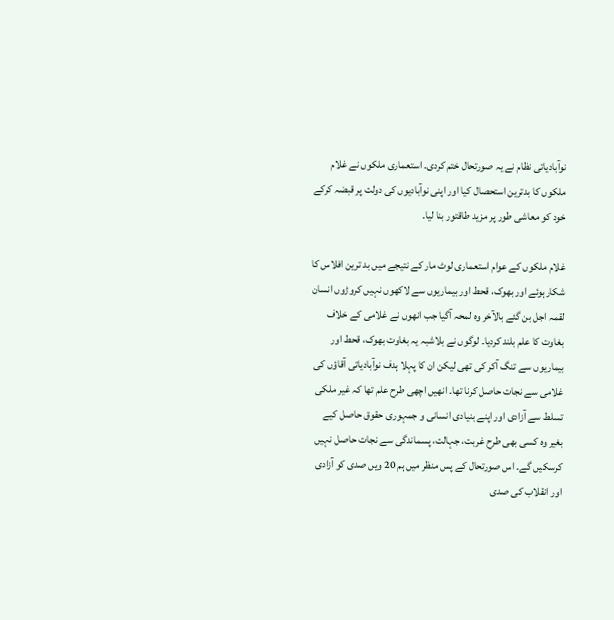نوآبادیاتی نظام نے یہ صورتحال ختم کردی۔ استعماری ملکوں نے غلام ملکوں کا بدترین استحصال کیا اور اپنی نوآبادیوں کی دولت پر قبضہ کرکے خود کو معاشی طور پر مزید طاقتور بنا لیا۔

غلام ملکوں کے عوام استعماری لوٹ مار کے نتیجے میں بد ترین افلاس کا شکارہوئے اور بھوک، قحط اور بیماریوں سے لاکھوں نہیں کروڑوں انسان لقمہ اجل بن گئے بالآخر وہ لمحہ آگیا جب انھوں نے غلامی کے خلاف بغاوت کا علم بلند کردیا۔ لوگوں نے بلاشبہ یہ بغاوت بھوک، قحط اور بیماریوں سے تنگ آکر کی تھی لیکن ان کا پہلا ہدف نوآبادیاتی آقاؤں کی غلامی سے نجات حاصل کرنا تھا۔ انھیں اچھی طرح علم تھا کہ غیر ملکی تسلط سے آزادی اور اپنے بنیادی انسانی و جمہوری حقوق حاصل کیے بغیر وہ کسی بھی طرح غربت، جہالت، پسماندگی سے نجات حاصل نہیں کرسکیں گے۔ اس صورتحال کے پس منظر میں ہم 20 ویں صدی کو آزادی اور انقلاب کی صدی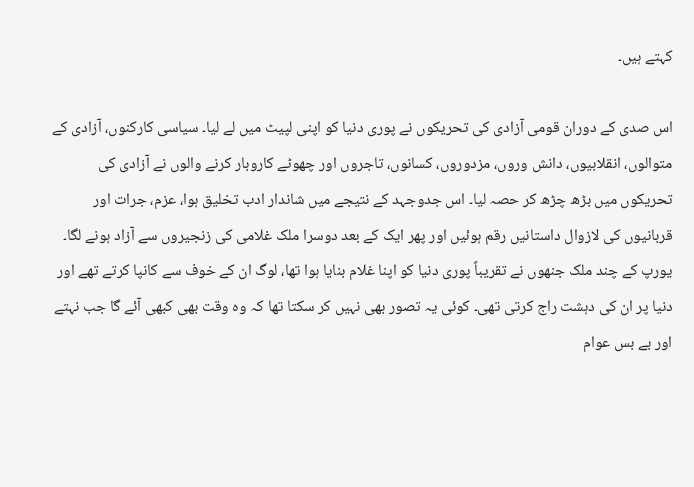کہتے ہیں۔

اس صدی کے دوران قومی آزادی کی تحریکوں نے پوری دنیا کو اپنی لپیٹ میں لے لیا۔ سیاسی کارکنوں، آزادی کے متوالوں، انقلابیوں، دانش وروں، مزدوروں، کسانوں، تاجروں اور چھوٹے کاروبار کرنے والوں نے آزادی کی تحریکوں میں بڑھ چڑھ کر حصہ لیا۔ اس جدوجہد کے نتیجے میں شاندار ادب تخلیق ہوا، عزم، جرات اور قربانیوں کی لازوال داستانیں رقم ہوئیں اور پھر ایک کے بعد دوسرا ملک غلامی کی زنجیروں سے آزاد ہونے لگا۔ یورپ کے چند ملک جنھوں نے تقریباً پوری دنیا کو اپنا غلام بنایا ہوا تھا، لوگ ان کے خوف سے کانپا کرتے تھے اور دنیا پر ان کی دہشت راج کرتی تھی۔ کوئی یہ تصور بھی نہیں کر سکتا تھا کہ وہ وقت بھی کبھی آئے گا جب نہتے اور بے بس عوام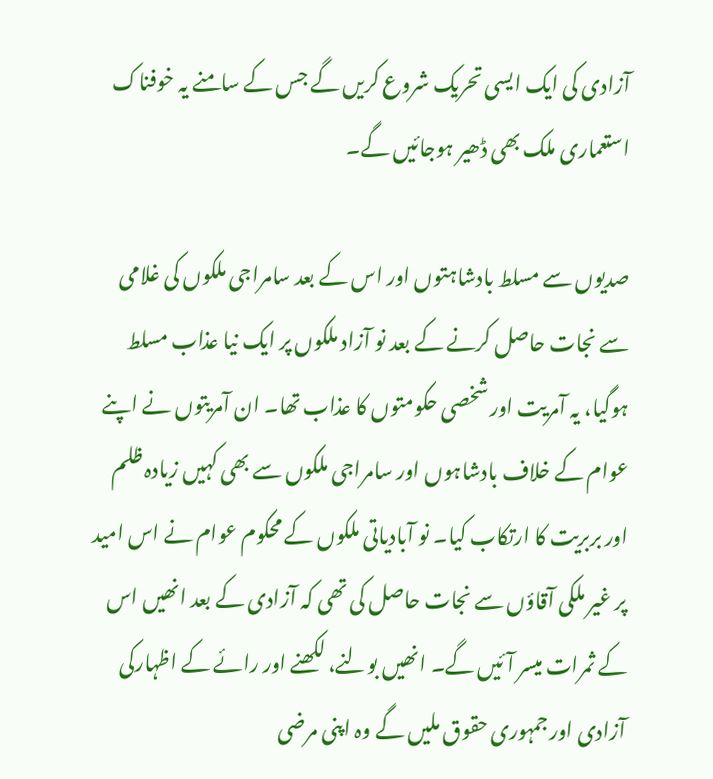آزادی کی ایک ایسی تحریک شروع کریں گے جس کے سامنے یہ خوفناک استعماری ملک بھی ڈھیر ہوجائیں گے۔

صدیوں سے مسلط بادشاہتوں اور اس کے بعد سامراجی ملکوں کی غلامی سے نجات حاصل کرنے کے بعد نو آزاد ملکوں پر ایک نیا عذاب مسلط ہوگیا، یہ آمریت اور شخصی حکومتوں کا عذاب تھا۔ ان آمریتوں نے اپنے عوام کے خلاف بادشاہوں اور سامراجی ملکوں سے بھی کہیں زیادہ ظلم اور بربریت کا ارتکاب کیا۔ نو آبادیاتی ملکوں کے محکوم عوام نے اس امید پر غیر ملکی آقاؤں سے نجات حاصل کی تھی کہ آزادی کے بعد انھیں اس کے ثمرات میسر آئیں گے۔ انھیں بولنے، لکھنے اور رائے کے اظہارکی آزادی اور جمہوری حقوق ملیں گے وہ اپنی مرضی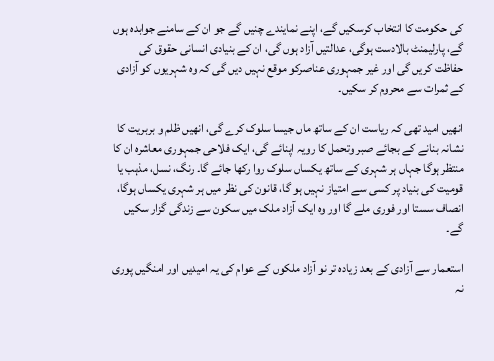کی حکومت کا انتخاب کرسکیں گے، اپنے نمایندے چنیں گے جو ان کے سامنے جوابدہ ہوں گے، پارلیمنٹ بالادست ہوگی، عدالتیں آزاد ہوں گی، ان کے بنیادی انسانی حقوق کی حفاظت کریں گی اور غیر جمہوری عناصرکو موقع نہیں دیں گی کہ وہ شہریوں کو آزادی کے ثمرات سے محروم کر سکیں۔

انھیں امید تھی کہ ریاست ان کے ساتھ ماں جیسا سلوک کرے گی، انھیں ظلم و بربریت کا نشانہ بنانے کے بجائے صبر وتحمل کا رویہ اپنائے گی، ایک فلاحی جمہوری معاشرہ ان کا منتظر ہوگا جہاں ہر شہری کے ساتھ یکساں سلوک روا رکھا جائے گا۔ رنگ، نسل، مذہب یا قومیت کی بنیاد پر کسی سے امتیاز نہیں ہو گا، قانون کی نظر میں ہر شہری یکساں ہوگا، انصاف سستا اور فوری ملے گا اور وہ ایک آزاد ملک میں سکون سے زندگی گزار سکیں گے۔

استعمار سے آزادی کے بعد زیادہ تر نو آزاد ملکوں کے عوام کی یہ امیدیں اور امنگیں پوری نہ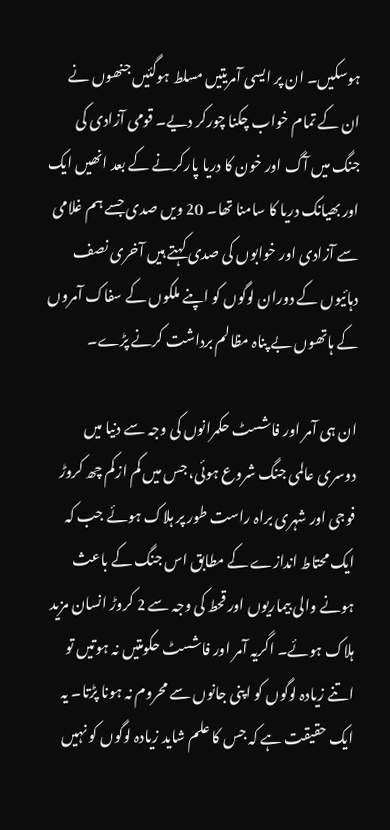ہوسکیں۔ ان پر ایسی آمریتیں مسلط ہوگئیں جنھوں نے ان کے تمام خواب چکنا چورکر دیے۔ قومی آزادی کی جنگ میں آگ اور خون کا دریا پارکرنے کے بعد انھیں ایک اور بھیانک دریا کا سامنا تھا۔ 20 ویں صدی جسے ہم غلامی سے آزادی اور خوابوں کی صدی کہتے ہیں آخری نصف دہائیوں کے دوران لوگوں کو اپنے ملکوں کے سفاک آمروں کے ہاتھوں بے پناہ مظالم برداشت کرنے پڑے۔

ان ہی آمر اور فاشسٹ حکمرانوں کی وجہ سے دنیا میں دوسری عالمی جنگ شروع ہوئی، جس میں کم ازکم چھ کروڑ فوجی اور شہری براہ راست طور پر ہلاک ہوئے جب کہ ایک محتاط اندازے کے مطابق اس جنگ کے باعث ہونے والی بیماریوں اور قحط کی وجہ سے 2 کروڑ انسان مزید ہلاک ہوئے۔ اگریہ آمر اور فاشسٹ حکومتیں نہ ہوتیں تو اتنے زیادہ لوگوں کو اپنی جانوں سے محروم نہ ہونا پڑتا۔ یہ ایک حقیقت ہے کہ جس کا علم شاید زیادہ لوگوں کو نہیں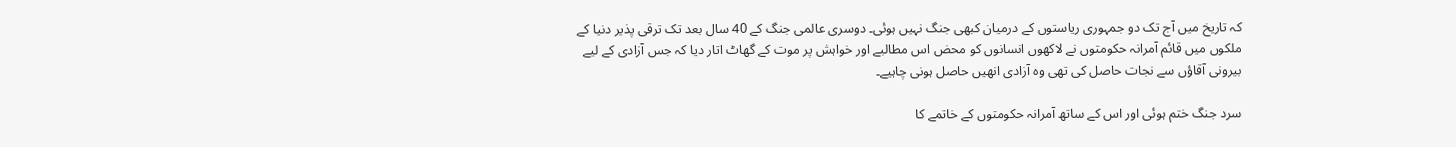کہ تاریخ میں آج تک دو جمہوری ریاستوں کے درمیان کبھی جنگ نہیں ہوئی۔ دوسری عالمی جنگ کے 40 سال بعد تک ترقی پذیر دنیا کے ملکوں میں قائم آمرانہ حکومتوں نے لاکھوں انسانوں کو محض اس مطالبے اور خواہش پر موت کے گھاٹ اتار دیا کہ جس آزادی کے لیے بیرونی آقاؤں سے نجات حاصل کی تھی وہ آزادی انھیں حاصل ہونی چاہیے۔

سرد جنگ ختم ہوئی اور اس کے ساتھ آمرانہ حکومتوں کے خاتمے کا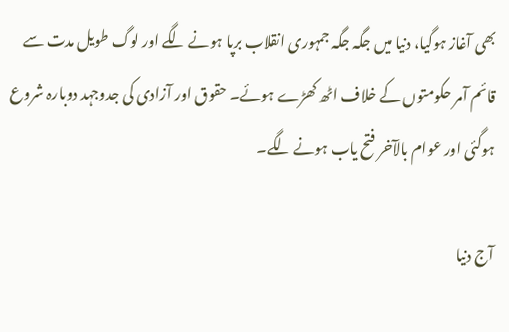بھی آغاز ہوگیا، دنیا میں جگہ جگہ جمہوری انقلاب برپا ہونے لگے اور لوگ طویل مدت سے قائم آمر حکومتوں کے خلاف اٹھ کھڑے ہوئے۔ حقوق اور آزادی کی جدوجہد دوبارہ شروع ہوگئی اور عوام بالآخر فتح یاب ہونے لگے۔

آج دنیا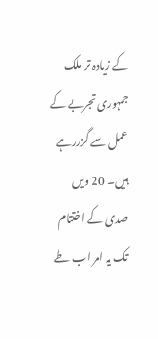کے زیادہ تر ملک جمہوری تجربے کے عمل سے گزررہے ہیں۔ 20 ویں صدی کے اختتام تک یہ امر اب طے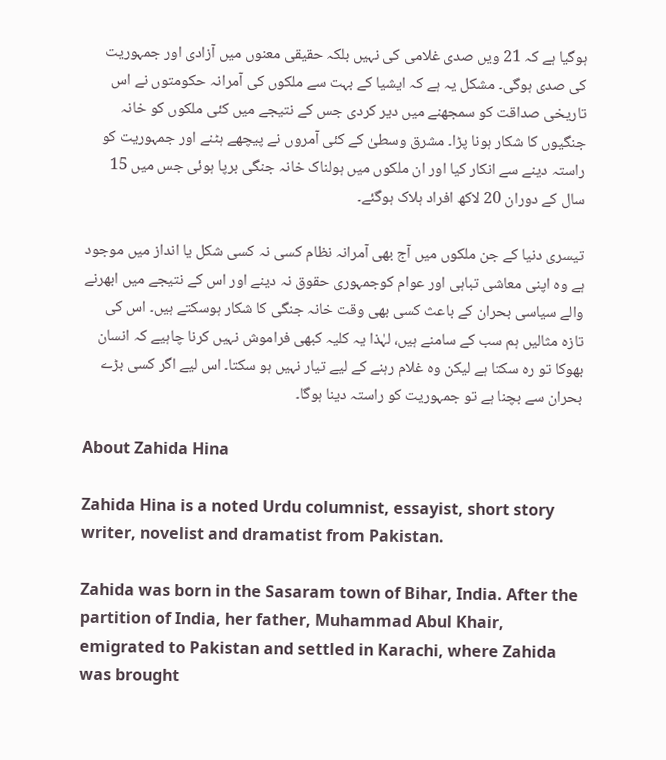ہوگیا ہے کہ 21 ویں صدی غلامی کی نہیں بلکہ حقیقی معنوں میں آزادی اور جمہوریت کی صدی ہوگی۔ مشکل یہ ہے کہ ایشیا کے بہت سے ملکوں کی آمرانہ حکومتوں نے اس تاریخی صداقت کو سمجھنے میں دیر کردی جس کے نتیجے میں کئی ملکوں کو خانہ جنگیوں کا شکار ہونا پڑا۔ مشرق وسطیٰ کے کئی آمروں نے پیچھے ہٹنے اور جمہوریت کو راستہ دینے سے انکار کیا اور ان ملکوں میں ہولناک خانہ جنگی برپا ہوئی جس میں 15 سال کے دوران 20 لاکھ افراد ہلاک ہوگئے۔

تیسری دنیا کے جن ملکوں میں آج بھی آمرانہ نظام کسی نہ کسی شکل یا انداز میں موجود ہے وہ اپنی معاشی تباہی اور عوام کوجمہوری حقوق نہ دینے اور اس کے نتیجے میں ابھرنے والے سیاسی بحران کے باعث کسی بھی وقت خانہ جنگی کا شکار ہوسکتے ہیں۔ اس کی تازہ مثالیں ہم سب کے سامنے ہیں، لہٰذا یہ کلیہ کبھی فراموش نہیں کرنا چاہیے کہ انسان بھوکا تو رہ سکتا ہے لیکن وہ غلام رہنے کے لیے تیار نہیں ہو سکتا۔ اس لیے اگر کسی بڑے بحران سے بچنا ہے تو جمہوریت کو راستہ دینا ہوگا۔

About Zahida Hina

Zahida Hina is a noted Urdu columnist, essayist, short story writer, novelist and dramatist from Pakistan.

Zahida was born in the Sasaram town of Bihar, India. After the partition of India, her father, Muhammad Abul Khair, emigrated to Pakistan and settled in Karachi, where Zahida was brought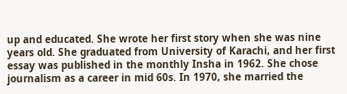up and educated. She wrote her first story when she was nine years old. She graduated from University of Karachi, and her first essay was published in the monthly Insha in 1962. She chose journalism as a career in mid 60s. In 1970, she married the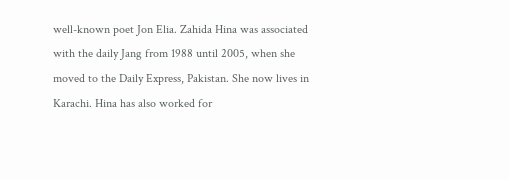well-known poet Jon Elia. Zahida Hina was associated with the daily Jang from 1988 until 2005, when she moved to the Daily Express, Pakistan. She now lives in Karachi. Hina has also worked for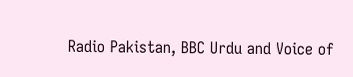Radio Pakistan, BBC Urdu and Voice of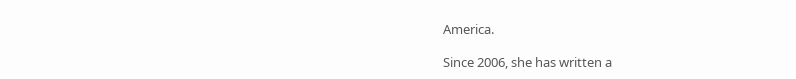America.

Since 2006, she has written a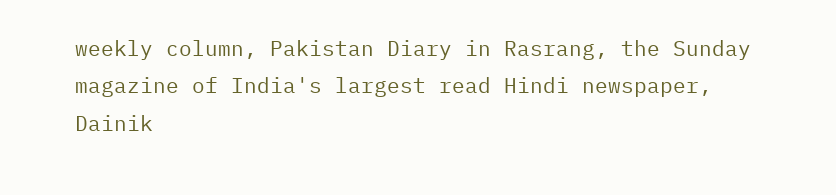weekly column, Pakistan Diary in Rasrang, the Sunday magazine of India's largest read Hindi newspaper, Dainik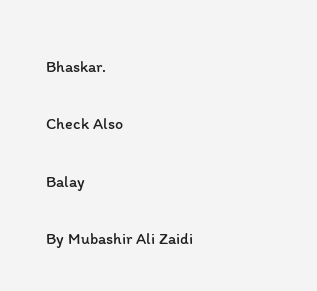Bhaskar.

Check Also

Balay

By Mubashir Ali Zaidi